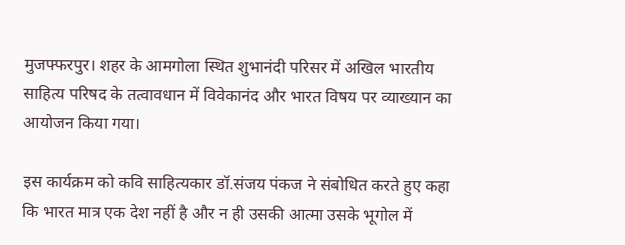मुजफ्फरपुर। शहर के आमगोला स्थित शुभानंदी परिसर में अखिल भारतीय साहित्य परिषद के तत्वावधान में विवेकानंद और भारत विषय पर व्याख्यान का आयोजन किया गया।

इस कार्यक्रम को कवि साहित्यकार डॉ.संजय पंकज ने संबोधित करते हुए कहा कि भारत मात्र एक देश नहीं है और न ही उसकी आत्मा उसके भूगोल में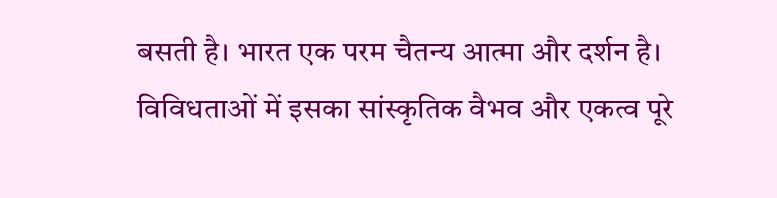बसती है। भारत एक परम चैतन्य आत्मा और दर्शन है। विविधताओं में इसका सांस्कृतिक वैभव और एकत्व पूरे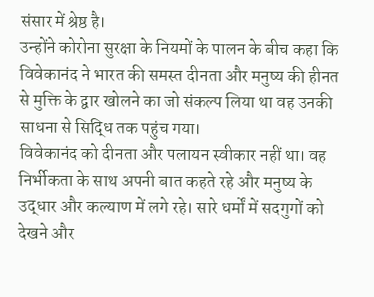संसार में श्रेष्ठ है।
उन्होंने कोरोना सुरक्षा के नियमों के पालन के बीच कहा कि विवेकानंद ने भारत की समस्त दीनता और मनुष्य की हीनत से मुक्ति के द्वार खोलने का जो संकल्प लिया था वह उनकी साधना से सिद्धि तक पहुंच गया।
विवेकानंद को दीनता और पलायन स्वीकार नहीं था। वह निर्भीकता के साथ अपनी बात कहते रहे और मनुष्य के उद्धार और कल्याण में लगे रहे। सारे धर्मों में सदगुगों को देखने और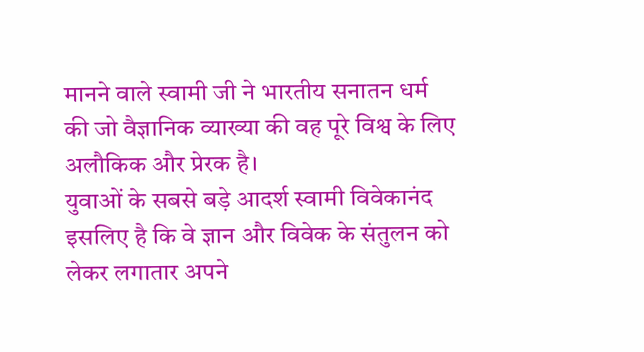मानने वाले स्वामी जी ने भारतीय सनातन धर्म की जो वैज्ञानिक व्याख्या की वह पूरे विश्व के लिए अलौकिक और प्रेरक है।
युवाओं के सबसे बड़े आदर्श स्वामी विवेकानंद इसलिए है कि वे ज्ञान और विवेक के संतुलन को लेकर लगातार अपने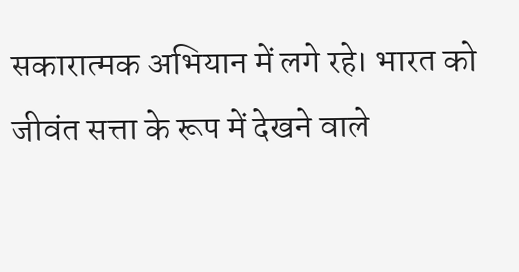सकारात्मक अभियान में लगे रहे। भारत को जीवंत सत्ता के रूप में देखने वाले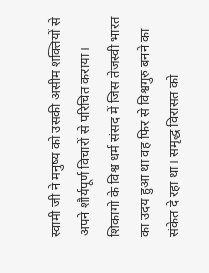स्वामी जी ने मनुष्य को उसकी असीम शक्तियों से अपने शौर्यपूर्ण विचारों से परिचित कराया।
शिकागो के विश्व धर्म संसद में जिस तेजस्वी भारत का उदय हुआ था वह फिर से विश्वगुरु बनने का संकेत दे रहा था। समृद्ध विरासत को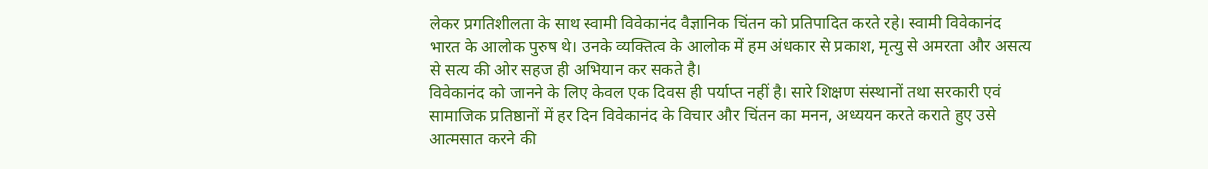लेकर प्रगतिशीलता के साथ स्वामी विवेकानंद वैज्ञानिक चिंतन को प्रतिपादित करते रहे। स्वामी विवेकानंद भारत के आलोक पुरुष थे। उनके व्यक्तित्व के आलोक में हम अंधकार से प्रकाश, मृत्यु से अमरता और असत्य से सत्य की ओर सहज ही अभियान कर सकते है।
विवेकानंद को जानने के लिए केवल एक दिवस ही पर्याप्त नहीं है। सारे शिक्षण संस्थानों तथा सरकारी एवं सामाजिक प्रतिष्ठानों में हर दिन विवेकानंद के विचार और चिंतन का मनन, अध्ययन करते कराते हुए उसे आत्मसात करने की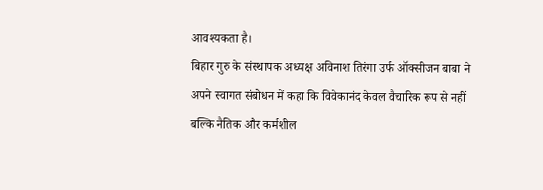आवश्यकता है।
बिहार गुरु के संस्थापक अध्यक्ष अविनाश तिरंगा उर्फ ऑक्सीजन बाबा ने अपने स्वागत संबोधन में कहा कि विवेकानंद केवल वैचारिक रूप से नहीं बल्कि नैतिक और कर्मशील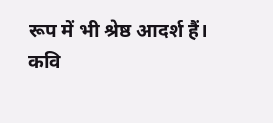रूप में भी श्रेष्ठ आदर्श हैं।
कवि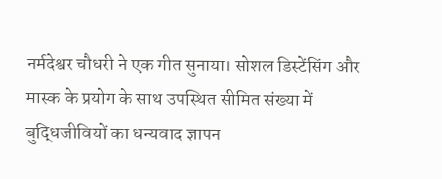नर्मदेश्वर चौधरी ने एक गीत सुनाया। सोशल डिस्टेंसिंग और मास्क के प्रयोग के साथ उपस्थित सीमित संख्या में बुद्धिजीवियों का धन्यवाद ज्ञापन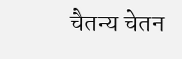चैतन्य चेतन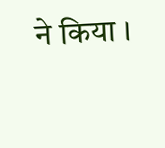ने किया ।